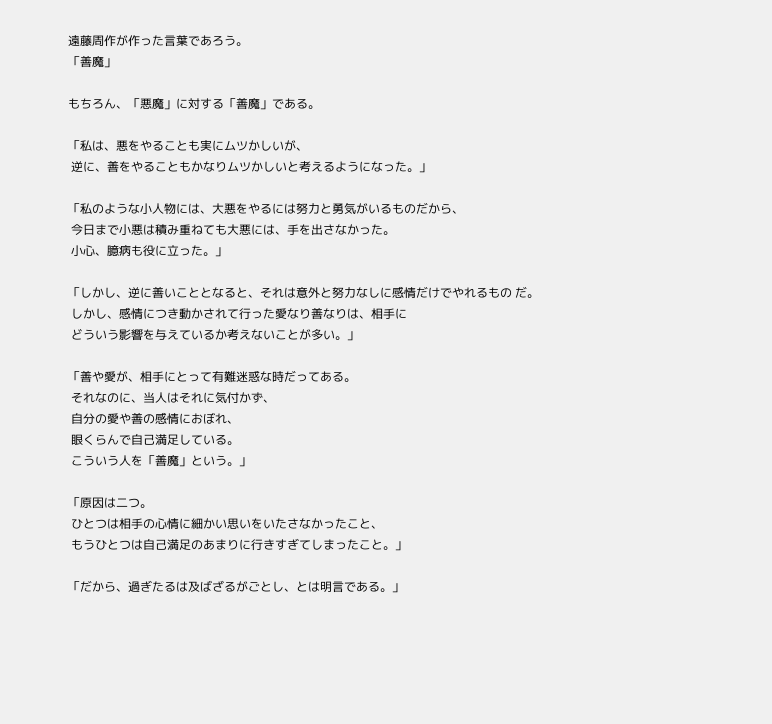遠藤周作が作った言葉であろう。
「善魔」

もちろん、「悪魔」に対する「善魔」である。

「私は、悪をやることも実にムツかしいが、
 逆に、善をやることもかなりムツかしいと考えるようになった。」

「私のような小人物には、大悪をやるには努力と勇気がいるものだから、
 今日まで小悪は積み重ねても大悪には、手を出さなかった。
 小心、臆病も役に立った。」

「しかし、逆に善いこととなると、それは意外と努力なしに感情だけでやれるもの だ。
 しかし、感情につき動かされて行った愛なり善なりは、相手に
 どういう影響を与えているか考えないことが多い。」

「善や愛が、相手にとって有難迷惑な時だってある。
 それなのに、当人はそれに気付かず、
 自分の愛や善の感情におぼれ、
 眼くらんで自己満足している。
 こういう人を「善魔」という。」

「原因は二つ。
 ひとつは相手の心情に細かい思いをいたさなかったこと、
 もうひとつは自己満足のあまりに行きすぎてしまったこと。」

「だから、過ぎたるは及ばざるがごとし、とは明言である。」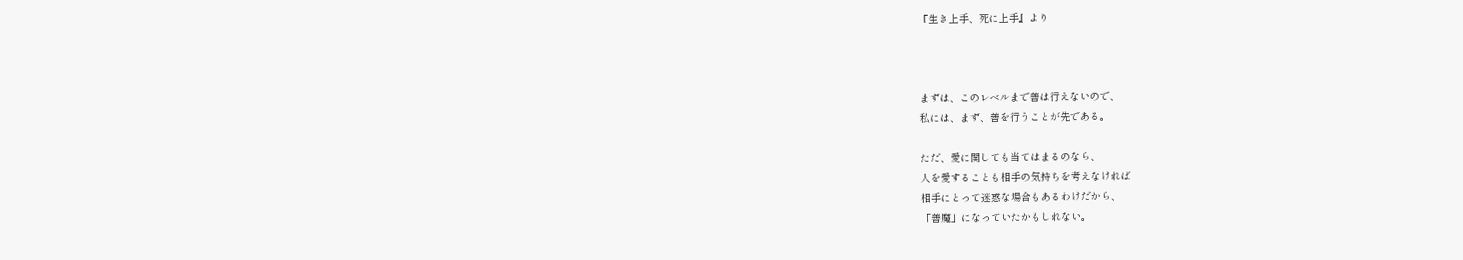『生き上手、死に上手』より



まずは、このレベルまで善は行えないので、
私には、まず、善を行うことが先である。

ただ、愛に関しても当てはまるのなら、
人を愛することも相手の気持ちを考えなければ
相手にとって迷惑な場合もあるわけだから、
「善魔」になっていたかもしれない。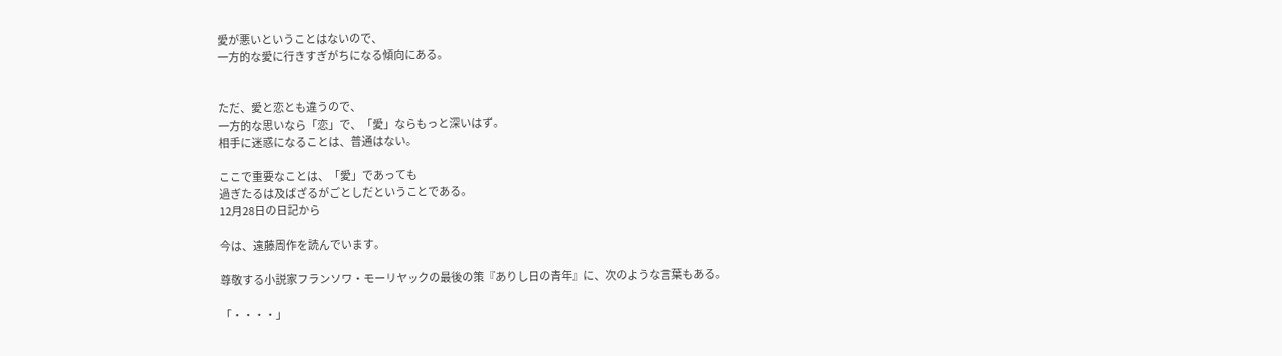愛が悪いということはないので、
一方的な愛に行きすぎがちになる傾向にある。


ただ、愛と恋とも違うので、
一方的な思いなら「恋」で、「愛」ならもっと深いはず。
相手に迷惑になることは、普通はない。

ここで重要なことは、「愛」であっても
過ぎたるは及ばざるがごとしだということである。
12月28日の日記から

今は、遠藤周作を読んでいます。

尊敬する小説家フランソワ・モーリヤックの最後の策『ありし日の青年』に、次のような言葉もある。

「・・・・」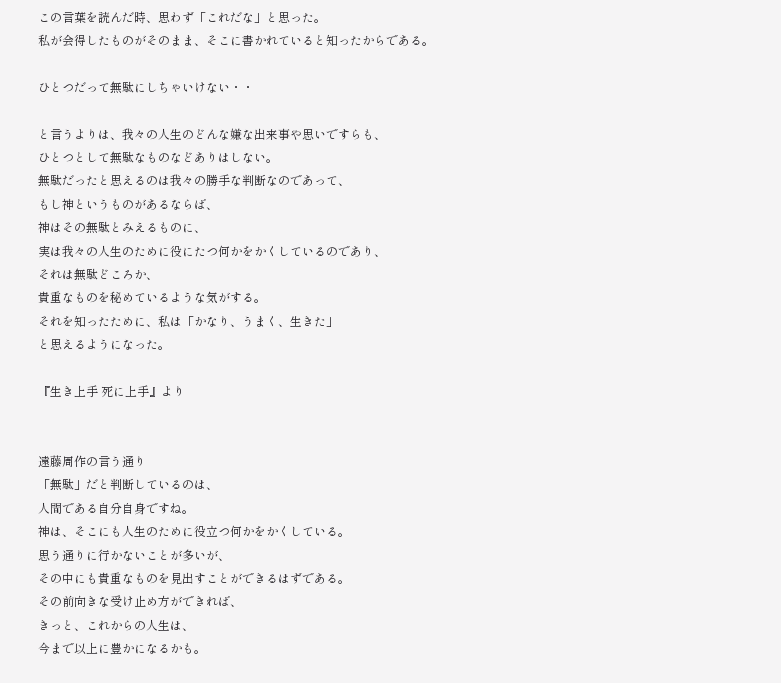この言葉を読んだ時、思わず「これだな」と思った。
私が会得したものがそのまま、そこに書かれていると知ったからである。

ひとつだって無駄にしちゃいけない・・

と言うよりは、我々の人生のどんな嫌な出来事や思いですらも、
ひとつとして無駄なものなどありはしない。
無駄だったと思えるのは我々の勝手な判断なのであって、
もし神というものがあるならば、
神はその無駄とみえるものに、
実は我々の人生のために役にたつ何かをかくしているのであり、
それは無駄どころか、
貴重なものを秘めているような気がする。
それを知ったために、私は「かなり、うまく、生きた」
と思えるようになった。

『生き上手 死に上手』より


遠藤周作の言う通り
「無駄」だと判断しているのは、
人間である自分自身ですね。
神は、そこにも人生のために役立つ何かをかくしている。
思う通りに行かないことが多いが、
その中にも貴重なものを見出すことができるはずである。
その前向きな受け止め方ができれば、
きっと、これからの人生は、
今まで以上に豊かになるかも。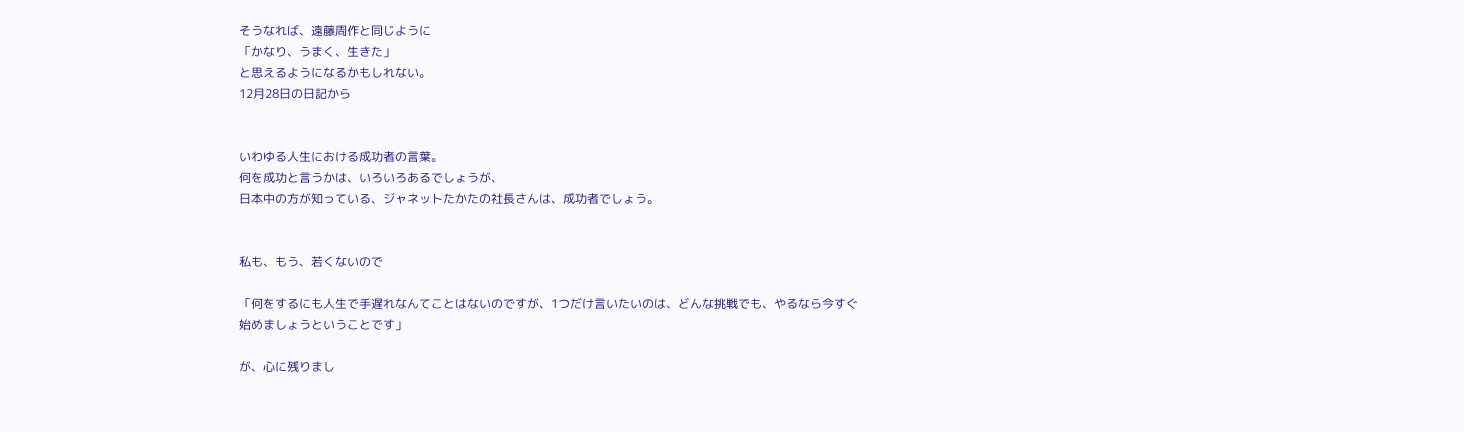そうなれば、遠藤周作と同じように
「かなり、うまく、生きた」
と思えるようになるかもしれない。
12月28日の日記から


いわゆる人生における成功者の言葉。
何を成功と言うかは、いろいろあるでしょうが、
日本中の方が知っている、ジャネットたかたの社長さんは、成功者でしょう。


私も、もう、若くないので

「何をするにも人生で手遅れなんてことはないのですが、1つだけ言いたいのは、どんな挑戦でも、やるなら今すぐ始めましょうということです」

が、心に残りまし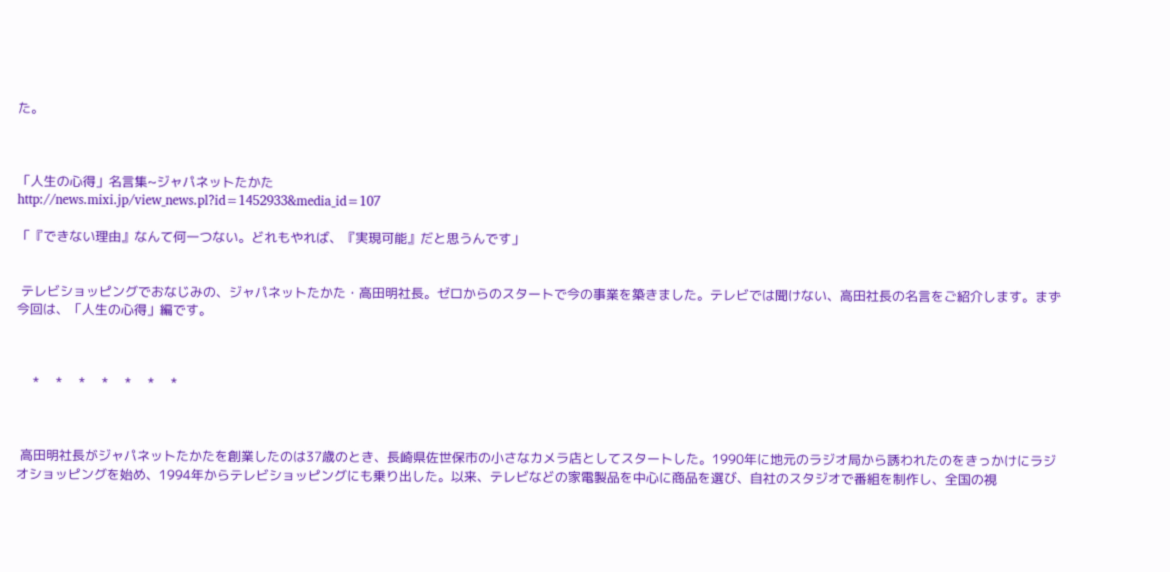た。



「人生の心得」名言集~ジャパネットたかた
http://news.mixi.jp/view_news.pl?id=1452933&media_id=107

「『できない理由』なんて何一つない。どれもやれば、『実現可能』だと思うんです」


 テレビショッピングでおなじみの、ジャパネットたかた・高田明社長。ゼロからのスタートで今の事業を築きました。テレビでは聞けない、高田社長の名言をご紹介します。まず今回は、「人生の心得」編です。



    *    *    *    *    *    *    *



 高田明社長がジャパネットたかたを創業したのは37歳のとき、長崎県佐世保市の小さなカメラ店としてスタートした。1990年に地元のラジオ局から誘われたのをきっかけにラジオショッピングを始め、1994年からテレビショッピングにも乗り出した。以来、テレビなどの家電製品を中心に商品を選び、自社のスタジオで番組を制作し、全国の視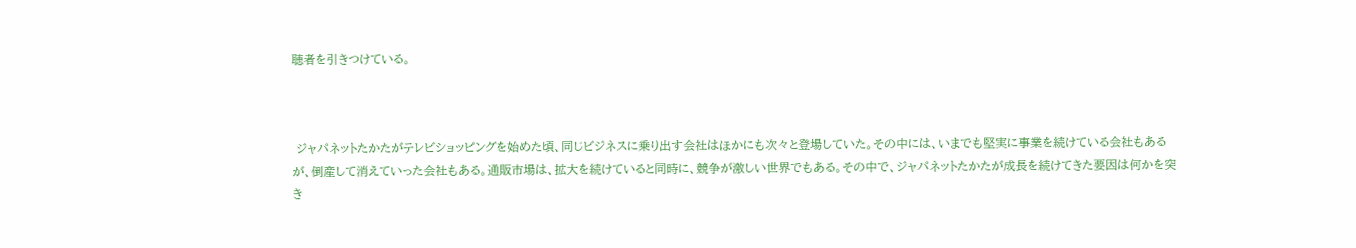聴者を引きつけている。



 ジャパネットたかたがテレビショッピングを始めた頃、同じビジネスに乗り出す会社はほかにも次々と登場していた。その中には、いまでも堅実に事業を続けている会社もあるが、倒産して消えていった会社もある。通販市場は、拡大を続けていると同時に、競争が激しい世界でもある。その中で、ジャパネットたかたが成長を続けてきた要因は何かを突き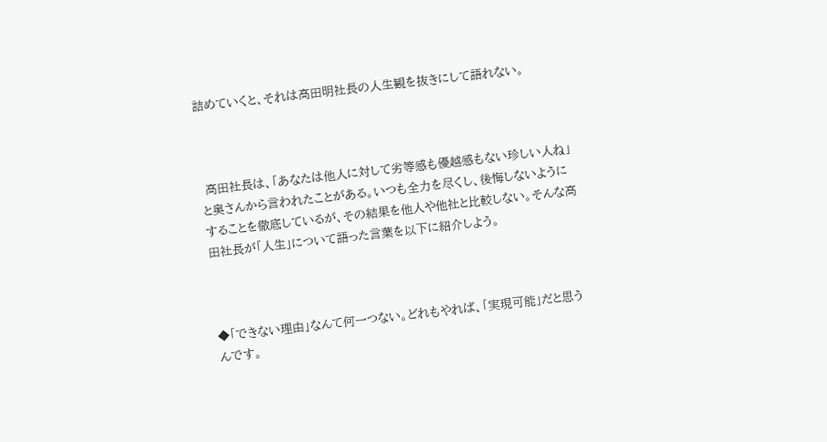詰めていくと、それは高田明社長の人生観を抜きにして語れない。



 高田社長は、「あなたは他人に対して劣等感も優越感もない珍しい人ね」と奥さんから言われたことがある。いつも全力を尽くし、後悔しないようにすることを徹底しているが、その結果を他人や他社と比較しない。そんな高田社長が「人生」について語った言葉を以下に紹介しよう。



◆「できない理由」なんて何一つない。どれもやれば、「実現可能」だと思うんです。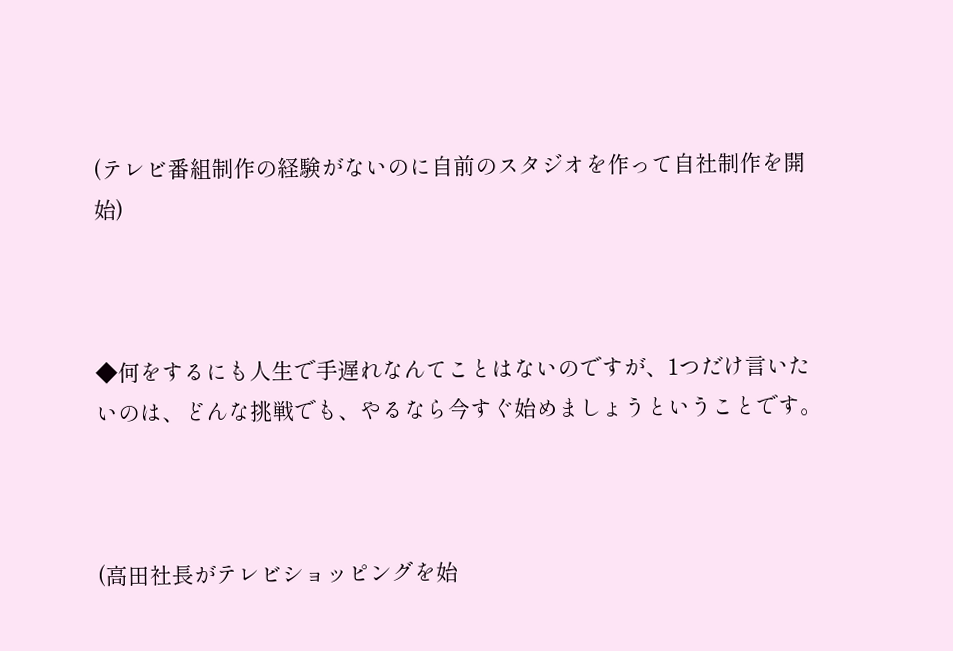(テレビ番組制作の経験がないのに自前のスタジオを作って自社制作を開始)



◆何をするにも人生で手遅れなんてことはないのですが、1つだけ言いたいのは、どんな挑戦でも、やるなら今すぐ始めましょうということです。



(高田社長がテレビショッピングを始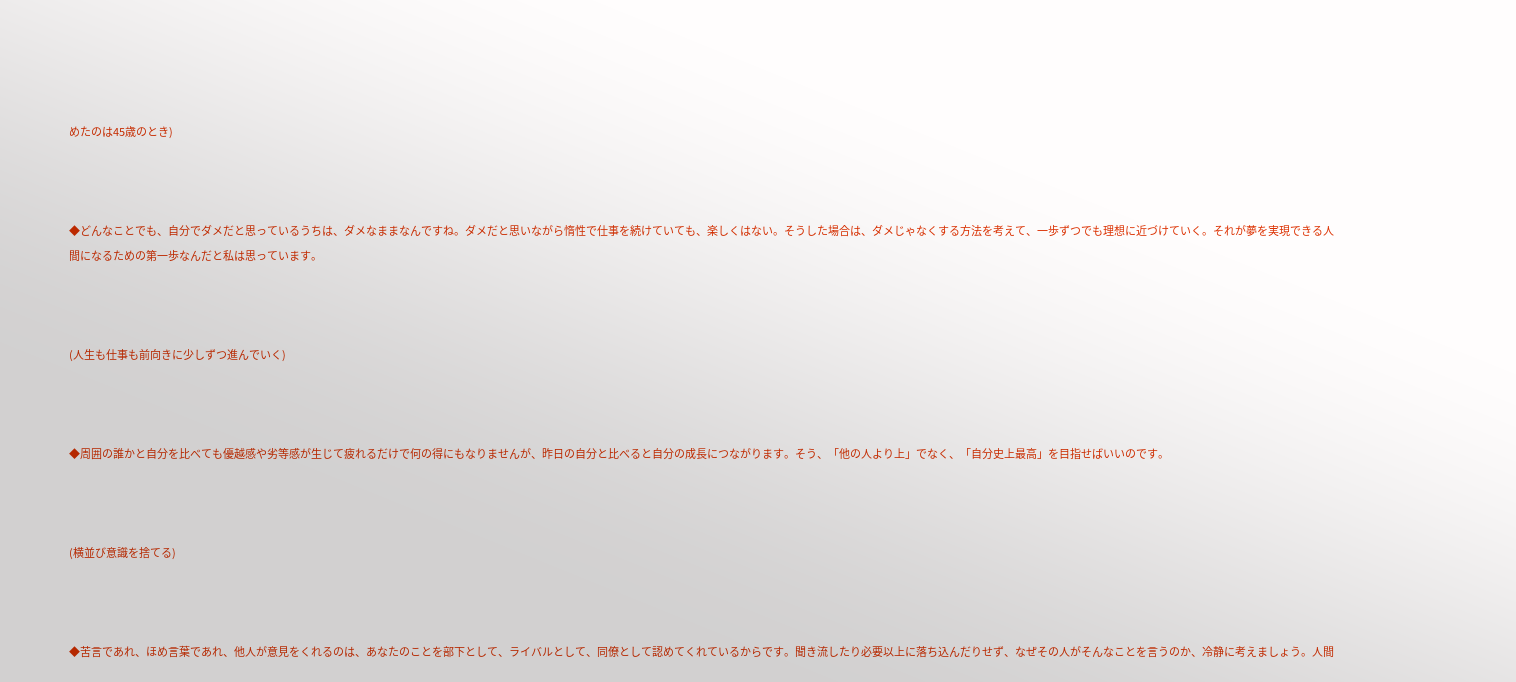めたのは45歳のとき)



◆どんなことでも、自分でダメだと思っているうちは、ダメなままなんですね。ダメだと思いながら惰性で仕事を続けていても、楽しくはない。そうした場合は、ダメじゃなくする方法を考えて、一歩ずつでも理想に近づけていく。それが夢を実現できる人間になるための第一歩なんだと私は思っています。



(人生も仕事も前向きに少しずつ進んでいく)



◆周囲の誰かと自分を比べても優越感や劣等感が生じて疲れるだけで何の得にもなりませんが、昨日の自分と比べると自分の成長につながります。そう、「他の人より上」でなく、「自分史上最高」を目指せばいいのです。



(横並び意識を捨てる)



◆苦言であれ、ほめ言葉であれ、他人が意見をくれるのは、あなたのことを部下として、ライバルとして、同僚として認めてくれているからです。聞き流したり必要以上に落ち込んだりせず、なぜその人がそんなことを言うのか、冷静に考えましょう。人間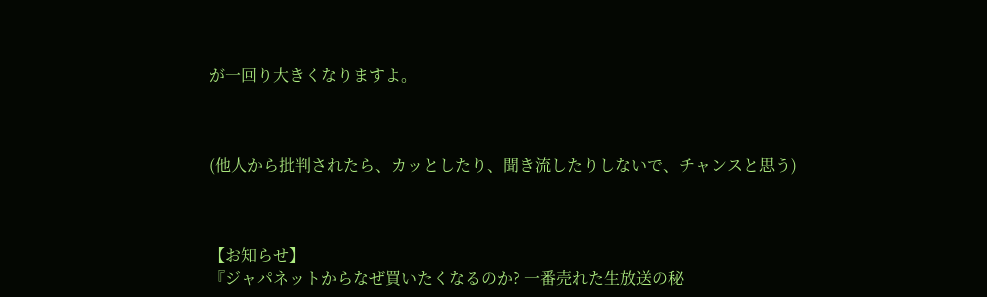が一回り大きくなりますよ。



(他人から批判されたら、カッとしたり、聞き流したりしないで、チャンスと思う)



【お知らせ】
『ジャパネットからなぜ買いたくなるのか? 一番売れた生放送の秘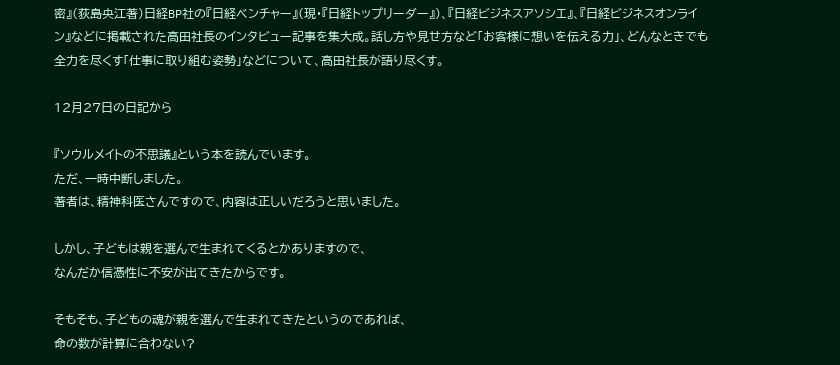密』(荻島央江著)日経BP社の『日経ベンチャー』(現・『日経トップリーダー』)、『日経ビジネスアソシエ』、『日経ビジネスオンライン』などに掲載された高田社長のインタビュー記事を集大成。話し方や見せ方など「お客様に想いを伝える力」、どんなときでも全力を尽くす「仕事に取り組む姿勢」などについて、高田社長が語り尽くす。

12月27日の日記から

『ソウルメイトの不思議』という本を読んでいます。
ただ、一時中断しました。
著者は、精神科医さんですので、内容は正しいだろうと思いました。

しかし、子どもは親を選んで生まれてくるとかありますので、
なんだか信憑性に不安が出てきたからです。

そもそも、子どもの魂が親を選んで生まれてきたというのであれば、
命の数が計算に合わない?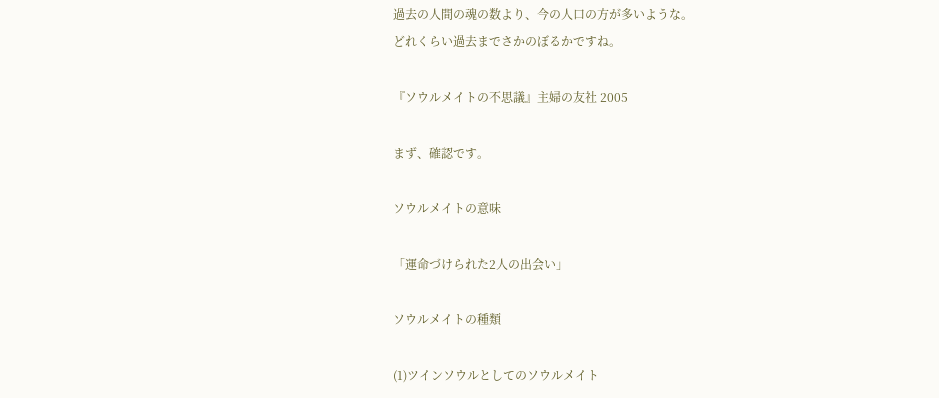過去の人間の魂の数より、今の人口の方が多いような。
どれくらい過去までさかのぼるかですね。

『ソウルメイトの不思議』主婦の友社 2005

まず、確認です。

ソウルメイトの意味

「運命づけられた2人の出会い」

ソウルメイトの種類

(1)ツインソウルとしてのソウルメイト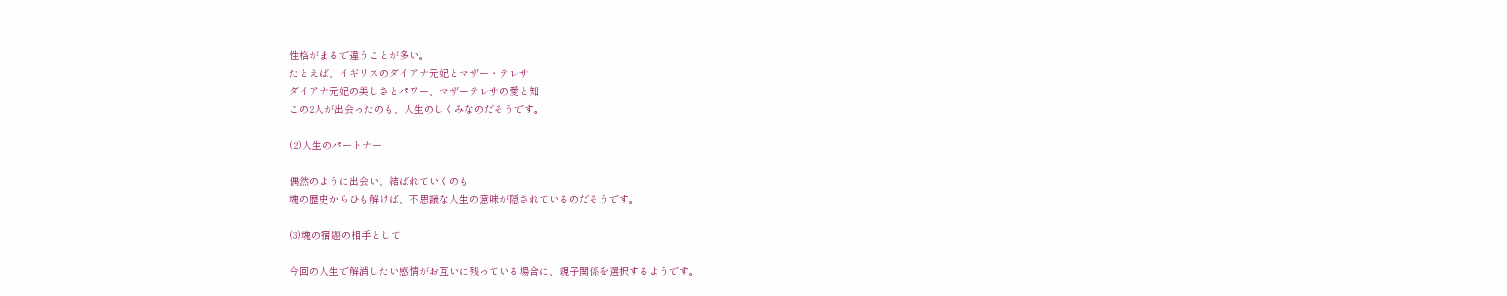性格がまるで違うことが多い。
たとえば、イギリスのダイアナ元妃とマザー・テレサ
ダイアナ元妃の美しさとパワー、マザーテレサの愛と知
この2人が出会ったのも、人生のしくみなのだそうです。

(2)人生のパートナー

偶然のように出会い、結ばれていくのも
魂の歴史からひも解けば、不思議な人生の意味が隠されているのだそうです。

(3)魂の宿題の相手として

今回の人生で解消したい感情がお互いに残っている場合に、親子関係を選択するようです。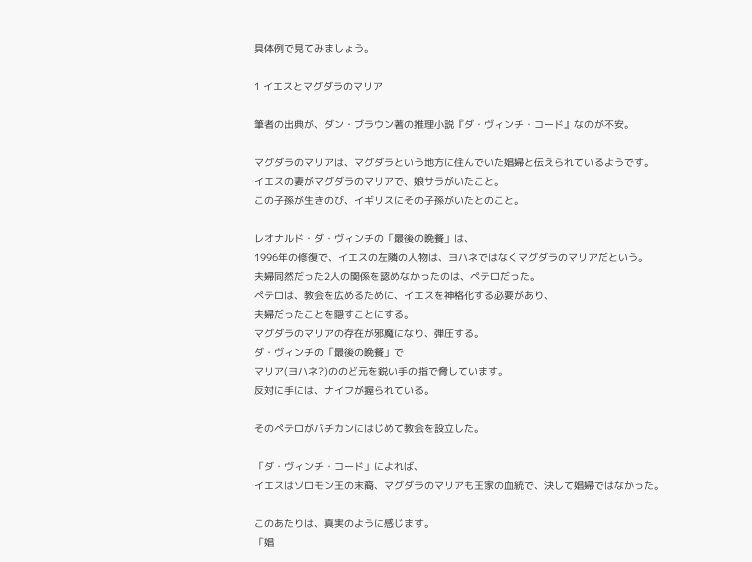具体例で見てみましょう。

1 イエスとマグダラのマリア

筆者の出典が、ダン・ブラウン著の推理小説『ダ・ヴィンチ・コード』なのが不安。

マグダラのマリアは、マグダラという地方に住んでいた娼婦と伝えられているようです。
イエスの妻がマグダラのマリアで、娘サラがいたこと。
この子孫が生きのび、イギリスにその子孫がいたとのこと。

レオナルド・ダ・ヴィンチの「最後の晩餐」は、
1996年の修復で、イエスの左隣の人物は、ヨハネではなくマグダラのマリアだという。
夫婦同然だった2人の関係を認めなかったのは、ペテロだった。
ペテロは、教会を広めるために、イエスを神格化する必要があり、
夫婦だったことを隠すことにする。
マグダラのマリアの存在が邪魔になり、弾圧する。
ダ・ヴィンチの「最後の晩餐」で
マリア(ヨハネ?)ののど元を鋭い手の指で脅しています。
反対に手には、ナイフが握られている。

そのペテロがバチカンにはじめて教会を設立した。

「ダ・ヴィンチ・コード」によれば、
イエスはソロモン王の末裔、マグダラのマリアも王家の血統で、決して娼婦ではなかった。

このあたりは、真実のように感じます。
「娼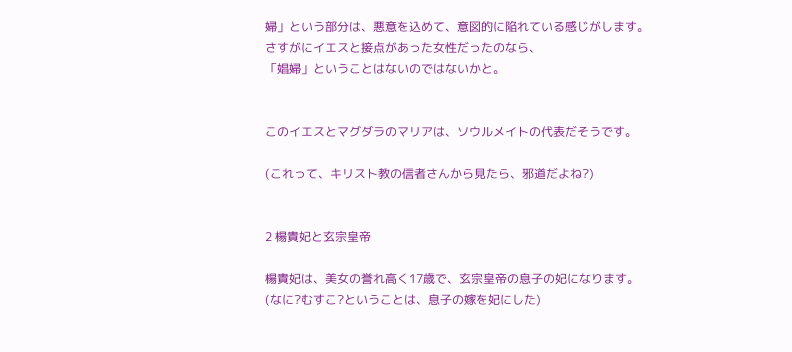婦」という部分は、悪意を込めて、意図的に陥れている感じがします。
さすがにイエスと接点があった女性だったのなら、
「娼婦」ということはないのではないかと。


このイエスとマグダラのマリアは、ソウルメイトの代表だそうです。

(これって、キリスト教の信者さんから見たら、邪道だよね?)


2 楊貴妃と玄宗皇帝

楊貴妃は、美女の誉れ高く17歳で、玄宗皇帝の息子の妃になります。
(なに?むすこ?ということは、息子の嫁を妃にした)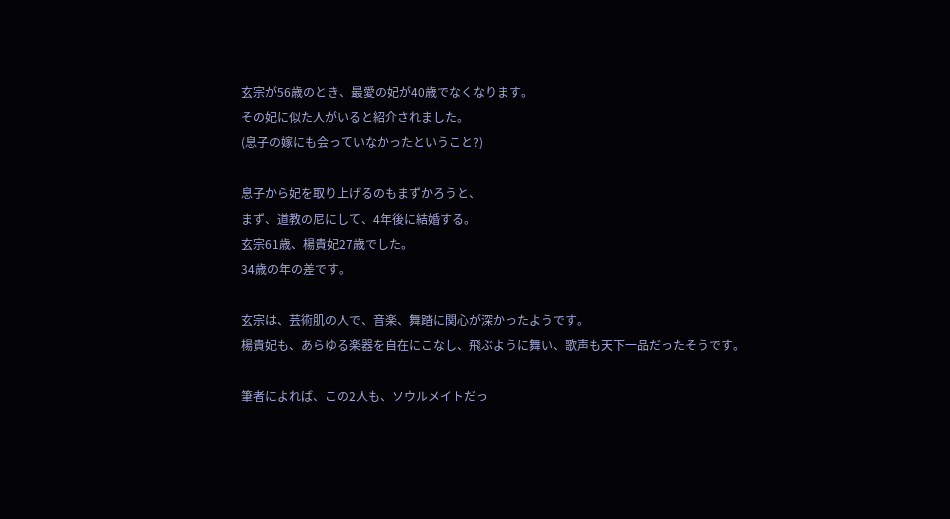玄宗が56歳のとき、最愛の妃が40歳でなくなります。
その妃に似た人がいると紹介されました。
(息子の嫁にも会っていなかったということ?)

息子から妃を取り上げるのもまずかろうと、
まず、道教の尼にして、4年後に結婚する。
玄宗61歳、楊貴妃27歳でした。
34歳の年の差です。

玄宗は、芸術肌の人で、音楽、舞踏に関心が深かったようです。
楊貴妃も、あらゆる楽器を自在にこなし、飛ぶように舞い、歌声も天下一品だったそうです。

筆者によれば、この2人も、ソウルメイトだっ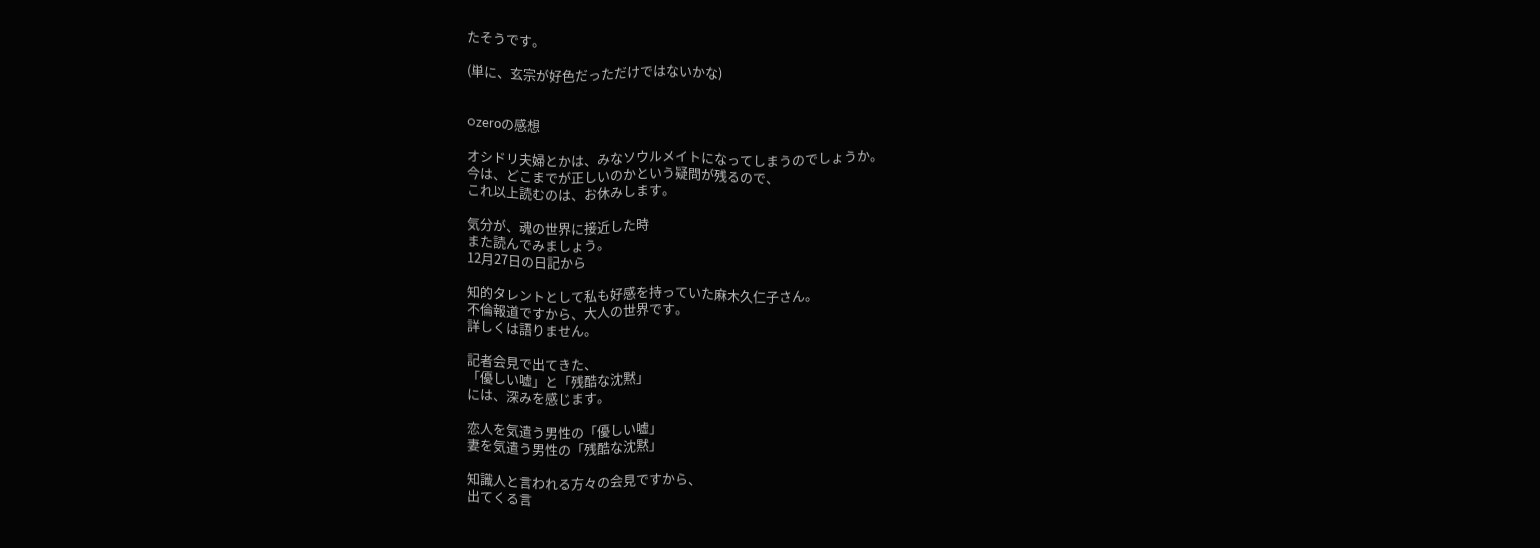たそうです。

(単に、玄宗が好色だっただけではないかな)


○zeroの感想

オシドリ夫婦とかは、みなソウルメイトになってしまうのでしょうか。
今は、どこまでが正しいのかという疑問が残るので、
これ以上読むのは、お休みします。

気分が、魂の世界に接近した時
また読んでみましょう。
12月27日の日記から

知的タレントとして私も好感を持っていた麻木久仁子さん。
不倫報道ですから、大人の世界です。
詳しくは語りません。

記者会見で出てきた、
「優しい嘘」と「残酷な沈黙」
には、深みを感じます。

恋人を気遣う男性の「優しい嘘」
妻を気遣う男性の「残酷な沈黙」

知識人と言われる方々の会見ですから、
出てくる言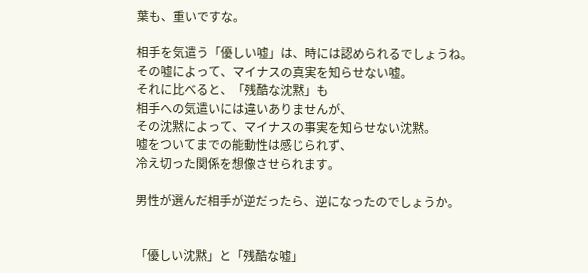葉も、重いですな。

相手を気遣う「優しい嘘」は、時には認められるでしょうね。
その嘘によって、マイナスの真実を知らせない嘘。
それに比べると、「残酷な沈黙」も
相手への気遣いには違いありませんが、
その沈黙によって、マイナスの事実を知らせない沈黙。
嘘をついてまでの能動性は感じられず、
冷え切った関係を想像させられます。

男性が選んだ相手が逆だったら、逆になったのでしょうか。


「優しい沈黙」と「残酷な嘘」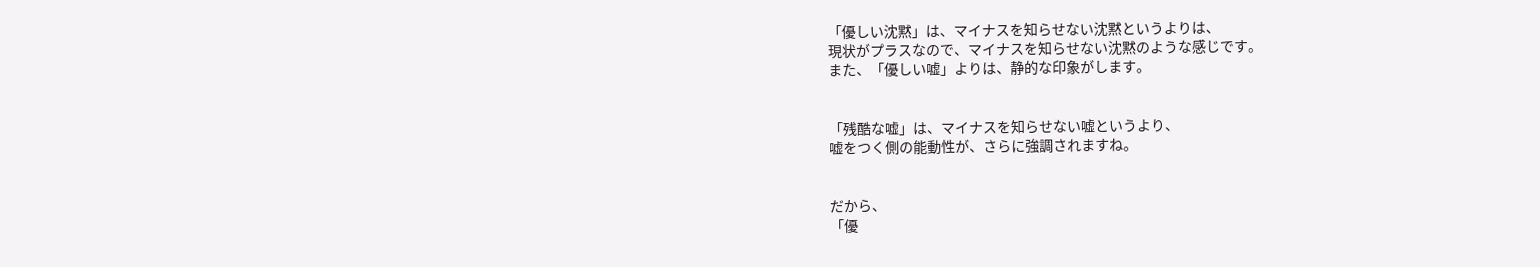「優しい沈黙」は、マイナスを知らせない沈黙というよりは、
現状がプラスなので、マイナスを知らせない沈黙のような感じです。
また、「優しい嘘」よりは、静的な印象がします。


「残酷な嘘」は、マイナスを知らせない嘘というより、
嘘をつく側の能動性が、さらに強調されますね。


だから、
「優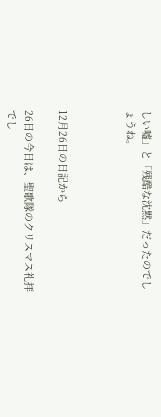しい嘘」と「残酷な沈黙」だったのでしょうね。



12月26日の日記から

26日の今日は、聖歌隊のクリスマス礼拝でし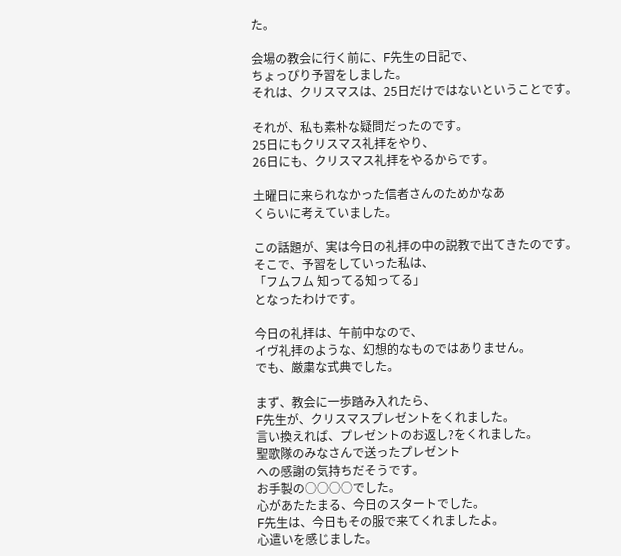た。

会場の教会に行く前に、F先生の日記で、
ちょっぴり予習をしました。
それは、クリスマスは、25日だけではないということです。

それが、私も素朴な疑問だったのです。
25日にもクリスマス礼拝をやり、
26日にも、クリスマス礼拝をやるからです。

土曜日に来られなかった信者さんのためかなあ
くらいに考えていました。

この話題が、実は今日の礼拝の中の説教で出てきたのです。
そこで、予習をしていった私は、
「フムフム 知ってる知ってる」
となったわけです。

今日の礼拝は、午前中なので、
イヴ礼拝のような、幻想的なものではありません。
でも、厳粛な式典でした。

まず、教会に一歩踏み入れたら、
F先生が、クリスマスプレゼントをくれました。
言い換えれば、プレゼントのお返し?をくれました。
聖歌隊のみなさんで送ったプレゼント
への感謝の気持ちだそうです。
お手製の○○○○でした。
心があたたまる、今日のスタートでした。
F先生は、今日もその服で来てくれましたよ。
心遣いを感じました。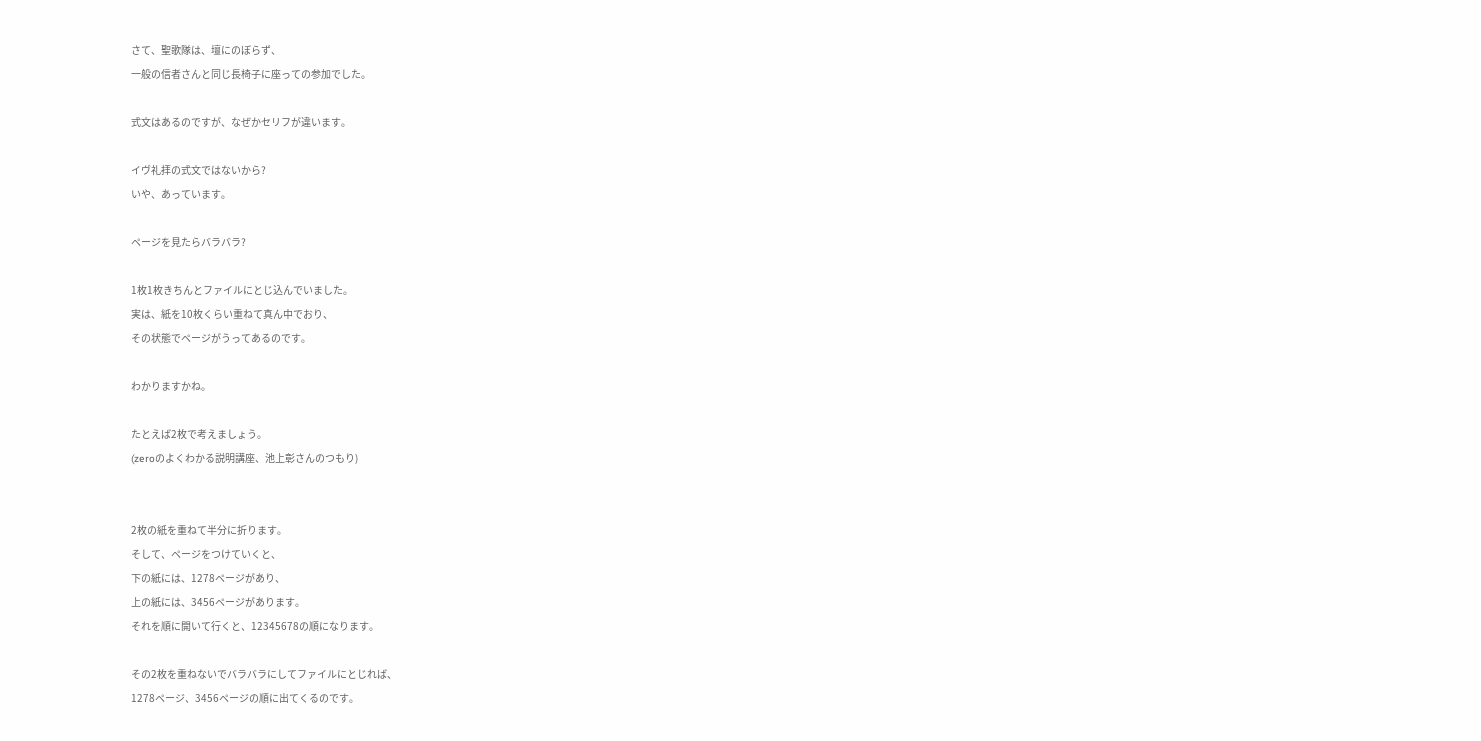さて、聖歌隊は、壇にのぼらず、
一般の信者さんと同じ長椅子に座っての参加でした。

式文はあるのですが、なぜかセリフが違います。

イヴ礼拝の式文ではないから?
いや、あっています。

ページを見たらバラバラ?

1枚1枚きちんとファイルにとじ込んでいました。
実は、紙を10枚くらい重ねて真ん中でおり、
その状態でページがうってあるのです。

わかりますかね。

たとえば2枚で考えましょう。
(zeroのよくわかる説明講座、池上彰さんのつもり)


2枚の紙を重ねて半分に折ります。
そして、ページをつけていくと、
下の紙には、1278ページがあり、
上の紙には、3456ページがあります。
それを順に開いて行くと、12345678の順になります。

その2枚を重ねないでバラバラにしてファイルにとじれば、
1278ページ、3456ページの順に出てくるのです。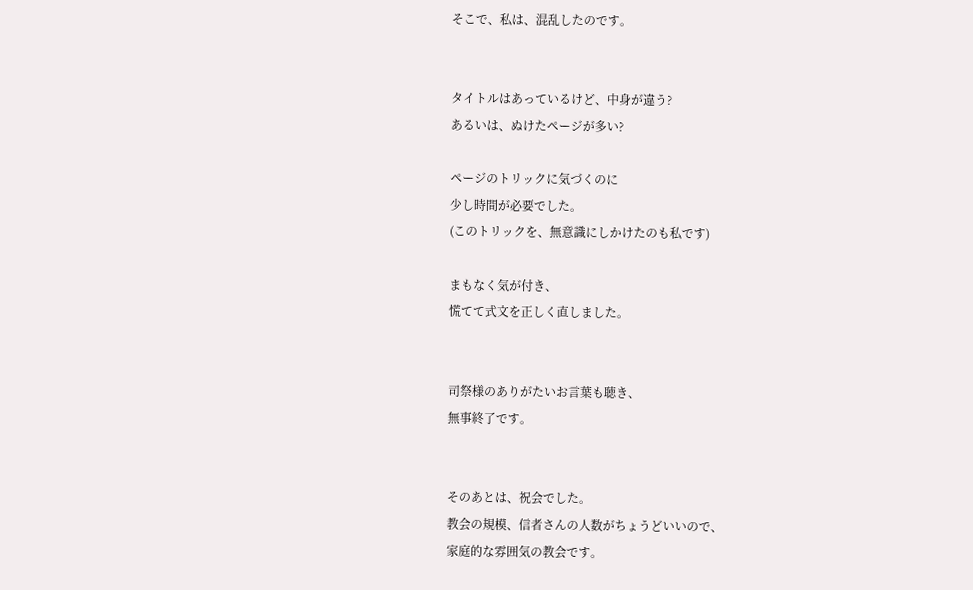そこで、私は、混乱したのです。


タイトルはあっているけど、中身が違う?
あるいは、ぬけたページが多い?

ページのトリックに気づくのに
少し時間が必要でした。
(このトリックを、無意識にしかけたのも私です)

まもなく気が付き、
慌てて式文を正しく直しました。


司祭様のありがたいお言葉も聴き、
無事終了です。


そのあとは、祝会でした。
教会の規模、信者さんの人数がちょうどいいので、
家庭的な雰囲気の教会です。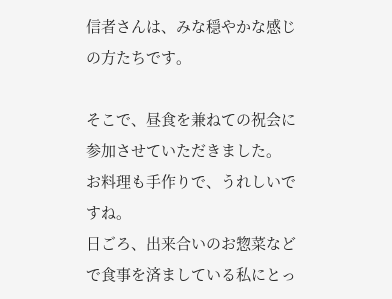信者さんは、みな穏やかな感じの方たちです。

そこで、昼食を兼ねての祝会に参加させていただきました。
お料理も手作りで、うれしいですね。
日ごろ、出来合いのお惣菜などで食事を済ましている私にとっ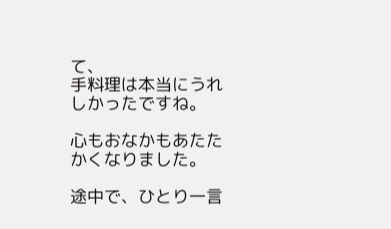て、
手料理は本当にうれしかったですね。

心もおなかもあたたかくなりました。

途中で、ひとり一言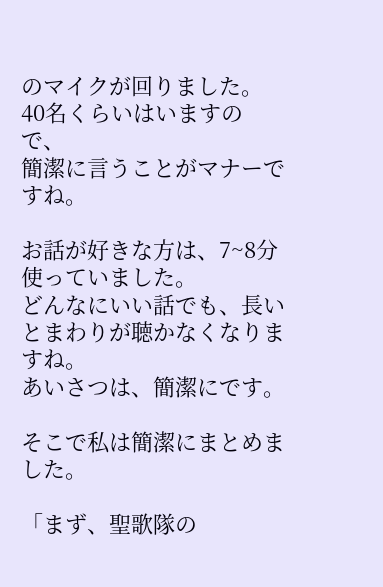のマイクが回りました。
40名くらいはいますので、
簡潔に言うことがマナーですね。

お話が好きな方は、7~8分使っていました。
どんなにいい話でも、長いとまわりが聴かなくなりますね。
あいさつは、簡潔にです。

そこで私は簡潔にまとめました。

「まず、聖歌隊の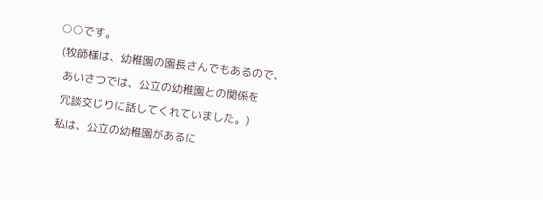○○です。
 (牧師様は、幼稚園の園長さんでもあるので、
  あいさつでは、公立の幼稚園との関係を
  冗談交じりに話してくれていました。)
 私は、公立の幼稚園があるに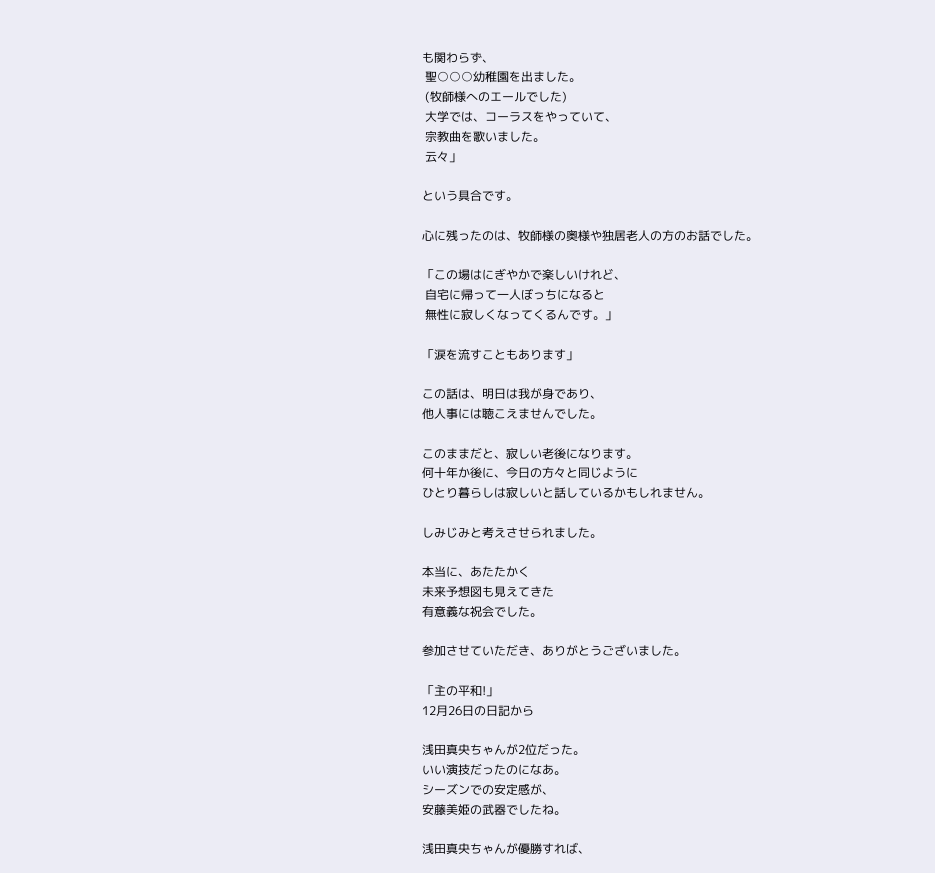も関わらず、
 聖○○○幼稚園を出ました。
 (牧師様へのエールでした)
 大学では、コーラスをやっていて、
 宗教曲を歌いました。
 云々」

という具合です。

心に残ったのは、牧師様の奥様や独居老人の方のお話でした。

「この場はにぎやかで楽しいけれど、
 自宅に帰って一人ぼっちになると
 無性に寂しくなってくるんです。」

「涙を流すこともあります」

この話は、明日は我が身であり、
他人事には聴こえませんでした。

このままだと、寂しい老後になります。
何十年か後に、今日の方々と同じように
ひとり暮らしは寂しいと話しているかもしれません。

しみじみと考えさせられました。

本当に、あたたかく
未来予想図も見えてきた
有意義な祝会でした。

参加させていただき、ありがとうございました。

「主の平和!」
12月26日の日記から

浅田真央ちゃんが2位だった。
いい演技だったのになあ。
シーズンでの安定感が、
安藤美姫の武器でしたね。

浅田真央ちゃんが優勝すれば、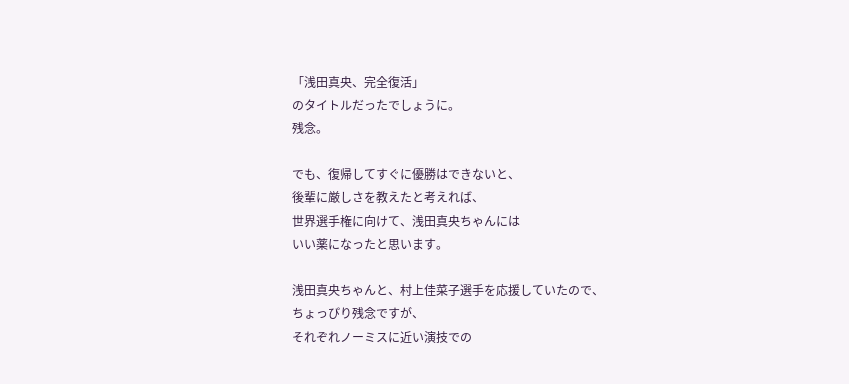「浅田真央、完全復活」
のタイトルだったでしょうに。
残念。

でも、復帰してすぐに優勝はできないと、
後輩に厳しさを教えたと考えれば、
世界選手権に向けて、浅田真央ちゃんには
いい薬になったと思います。

浅田真央ちゃんと、村上佳菜子選手を応援していたので、
ちょっぴり残念ですが、
それぞれノーミスに近い演技での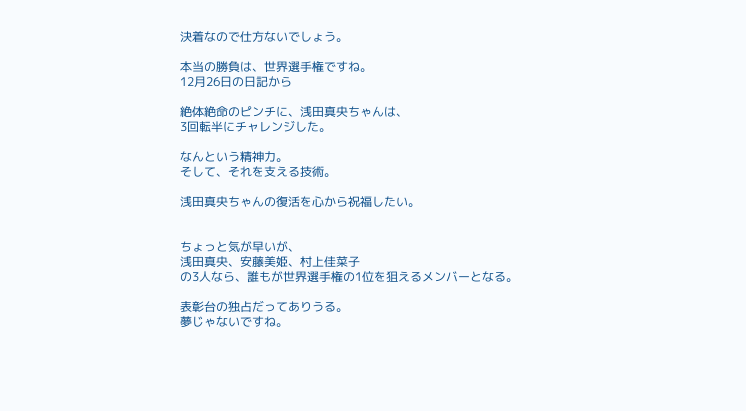決着なので仕方ないでしょう。

本当の勝負は、世界選手権ですね。
12月26日の日記から

絶体絶命のピンチに、浅田真央ちゃんは、
3回転半にチャレンジした。

なんという精神力。
そして、それを支える技術。

浅田真央ちゃんの復活を心から祝福したい。


ちょっと気が早いが、
浅田真央、安藤美姫、村上佳菜子
の3人なら、誰もが世界選手権の1位を狙えるメンバーとなる。

表彰台の独占だってありうる。
夢じゃないですね。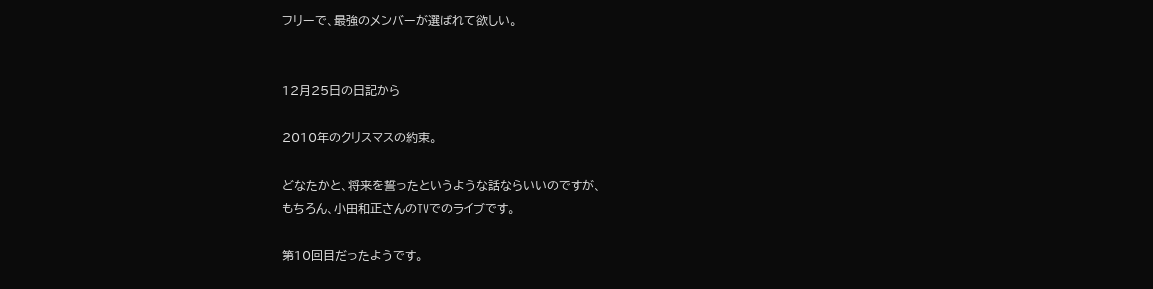フリーで、最強のメンバーが選ばれて欲しい。


12月25日の日記から

2010年のクリスマスの約束。

どなたかと、将来を誓ったというような話ならいいのですが、
もちろん、小田和正さんのTVでのライブです。

第10回目だったようです。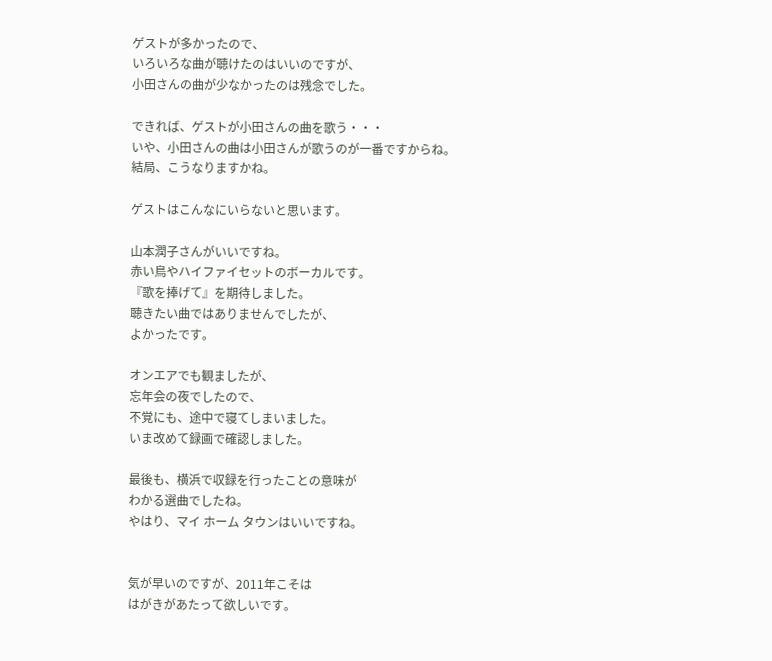ゲストが多かったので、
いろいろな曲が聴けたのはいいのですが、
小田さんの曲が少なかったのは残念でした。

できれば、ゲストが小田さんの曲を歌う・・・
いや、小田さんの曲は小田さんが歌うのが一番ですからね。
結局、こうなりますかね。

ゲストはこんなにいらないと思います。

山本潤子さんがいいですね。
赤い鳥やハイファイセットのボーカルです。
『歌を捧げて』を期待しました。
聴きたい曲ではありませんでしたが、
よかったです。

オンエアでも観ましたが、
忘年会の夜でしたので、
不覚にも、途中で寝てしまいました。
いま改めて録画で確認しました。

最後も、横浜で収録を行ったことの意味が
わかる選曲でしたね。
やはり、マイ ホーム タウンはいいですね。


気が早いのですが、2011年こそは
はがきがあたって欲しいです。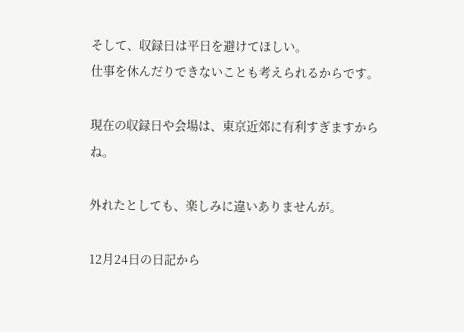そして、収録日は平日を避けてほしい。
仕事を休んだりできないことも考えられるからです。

現在の収録日や会場は、東京近郊に有利すぎますからね。

外れたとしても、楽しみに違いありませんが。

12月24日の日記から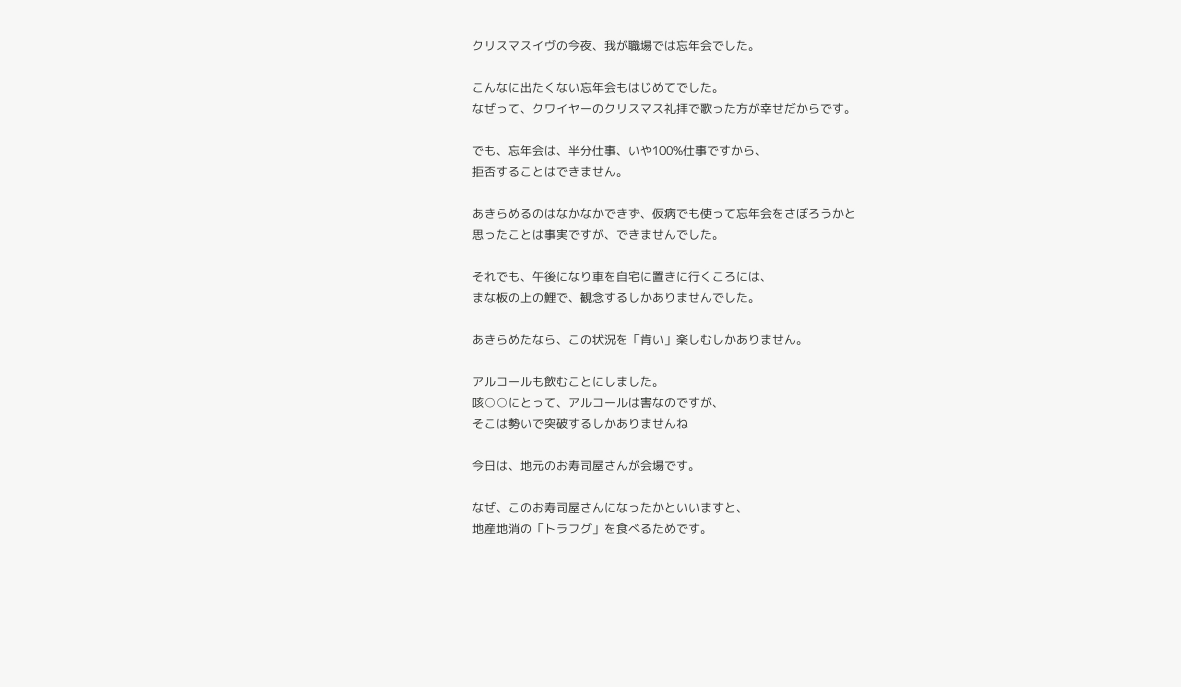クリスマスイヴの今夜、我が職場では忘年会でした。

こんなに出たくない忘年会もはじめてでした。
なぜって、クワイヤーのクリスマス礼拝で歌った方が幸せだからです。

でも、忘年会は、半分仕事、いや100%仕事ですから、
拒否することはできません。

あきらめるのはなかなかできず、仮病でも使って忘年会をさぼろうかと
思ったことは事実ですが、できませんでした。

それでも、午後になり車を自宅に置きに行くころには、
まな板の上の鯉で、観念するしかありませんでした。

あきらめたなら、この状況を「肯い」楽しむしかありません。

アルコールも飲むことにしました。
咳○○にとって、アルコールは害なのですが、
そこは勢いで突破するしかありませんね

今日は、地元のお寿司屋さんが会場です。

なぜ、このお寿司屋さんになったかといいますと、
地産地消の「トラフグ」を食べるためです。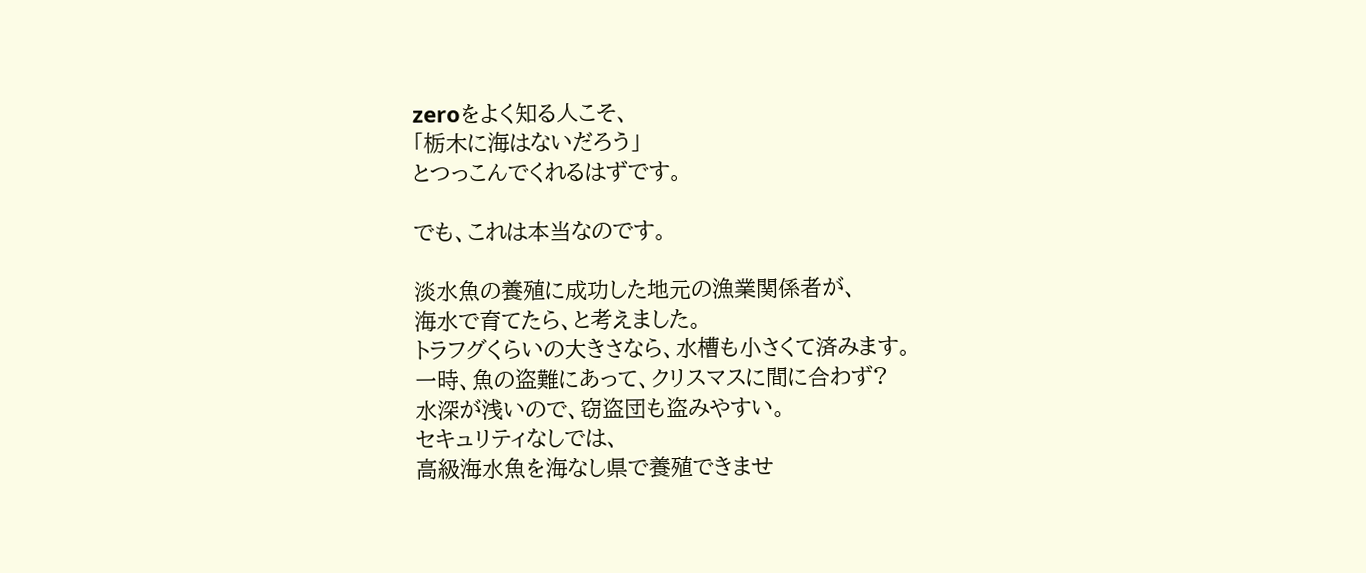zeroをよく知る人こそ、
「栃木に海はないだろう」
とつっこんでくれるはずです。

でも、これは本当なのです。

淡水魚の養殖に成功した地元の漁業関係者が、
海水で育てたら、と考えました。
トラフグくらいの大きさなら、水槽も小さくて済みます。
一時、魚の盗難にあって、クリスマスに間に合わず?
水深が浅いので、窃盗団も盗みやすい。
セキュリティなしでは、
高級海水魚を海なし県で養殖できませ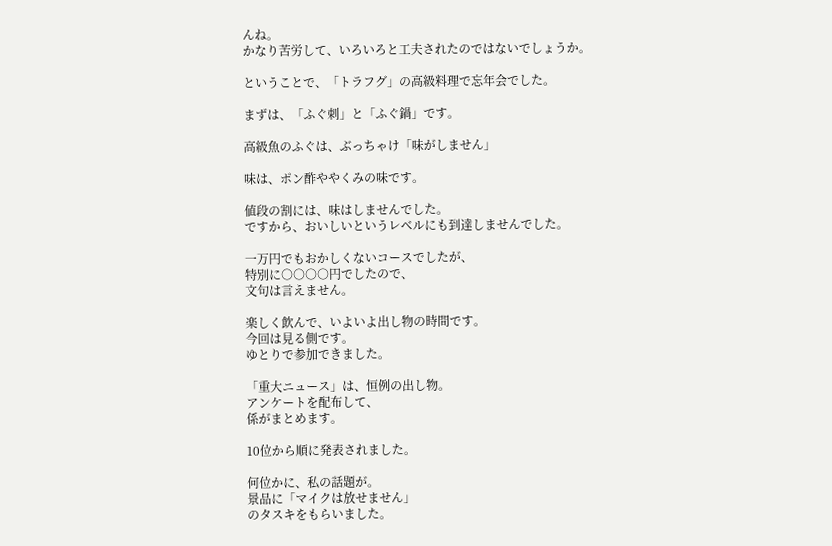んね。
かなり苦労して、いろいろと工夫されたのではないでしょうか。

ということで、「トラフグ」の高級料理で忘年会でした。

まずは、「ふぐ刺」と「ふぐ鍋」です。

高級魚のふぐは、ぶっちゃけ「味がしません」

味は、ポン酢ややくみの味です。

値段の割には、味はしませんでした。
ですから、おいしいというレベルにも到達しませんでした。

一万円でもおかしくないコースでしたが、
特別に○○○○円でしたので、
文句は言えません。

楽しく飲んで、いよいよ出し物の時間です。
今回は見る側です。
ゆとりで参加できました。

「重大ニュース」は、恒例の出し物。
アンケートを配布して、
係がまとめます。

10位から順に発表されました。

何位かに、私の話題が。
景品に「マイクは放せません」
のタスキをもらいました。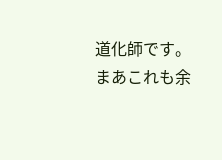道化師です。
まあこれも余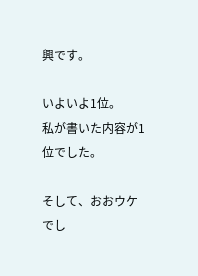興です。

いよいよ1位。
私が書いた内容が1位でした。

そして、おおウケでし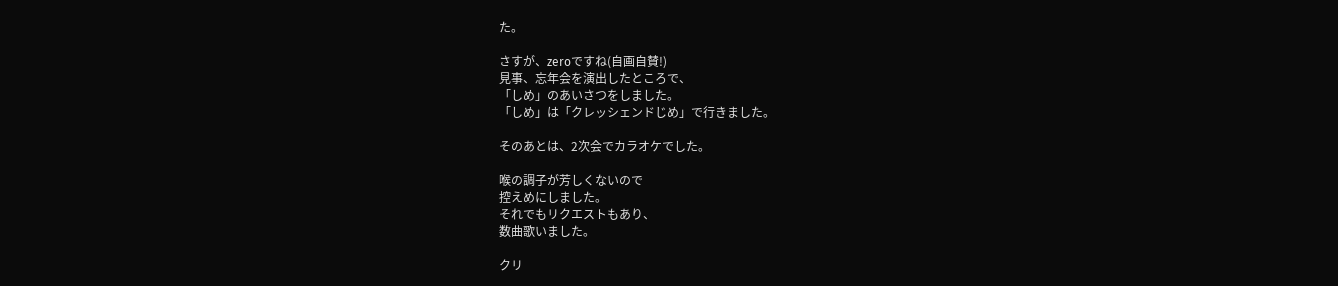た。

さすが、zeroですね(自画自賛!)
見事、忘年会を演出したところで、
「しめ」のあいさつをしました。
「しめ」は「クレッシェンドじめ」で行きました。

そのあとは、2次会でカラオケでした。

喉の調子が芳しくないので
控えめにしました。
それでもリクエストもあり、
数曲歌いました。

クリ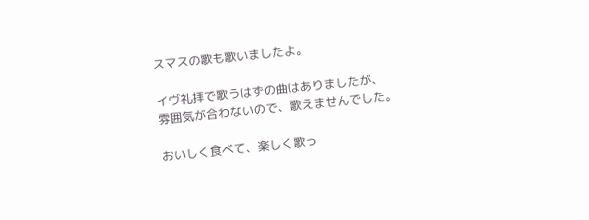スマスの歌も歌いましたよ。

イヴ礼拝で歌うはずの曲はありましたが、
雰囲気が合わないので、歌えませんでした。

おいしく食べて、楽しく歌っ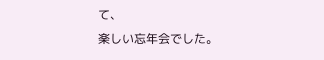て、
楽しい忘年会でした。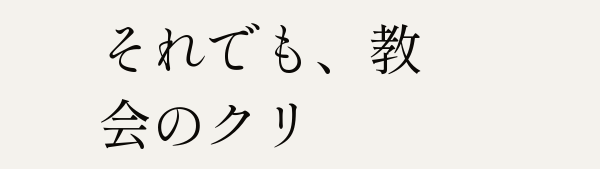それでも、教会のクリ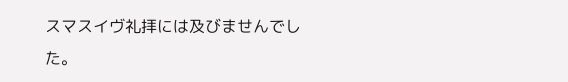スマスイヴ礼拝には及びませんでした。